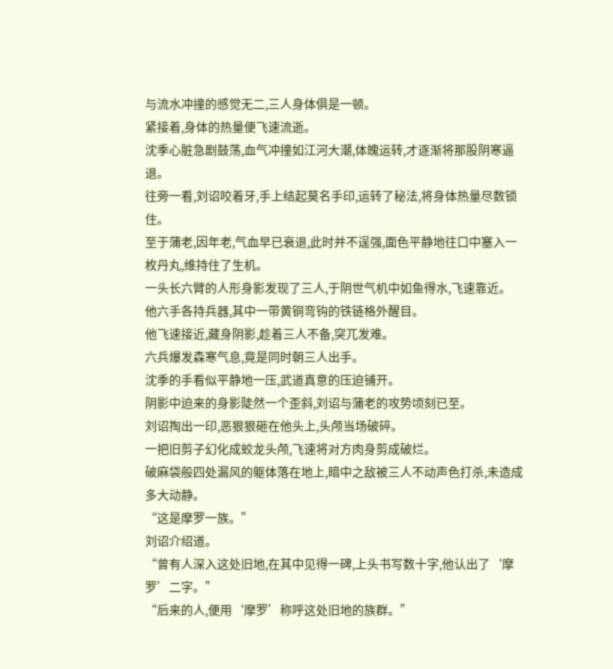与流水冲撞的感觉无二,三人身体俱是一顿。
紧接着,身体的热量便飞速流逝。
沈季心脏急剧鼓荡,血气冲撞如江河大潮,体魄运转,才逐渐将那股阴寒逼退。
往旁一看,刘诏咬着牙,手上结起莫名手印,运转了秘法,将身体热量尽数锁住。
至于蒲老,因年老,气血早已衰退,此时并不逞强,面色平静地往口中塞入一枚丹丸,维持住了生机。
一头长六臂的人形身影发现了三人,于阴世气机中如鱼得水,飞速靠近。
他六手各持兵器,其中一带黄铜弯钩的铁链格外醒目。
他飞速接近,藏身阴影,趁着三人不备,突兀发难。
六兵爆发森寒气息,竟是同时朝三人出手。
沈季的手看似平静地一压,武道真意的压迫铺开。
阴影中迫来的身影陡然一个歪斜,刘诏与蒲老的攻势顷刻已至。
刘诏掏出一印,恶狠狠砸在他头上,头颅当场破碎。
一把旧剪子幻化成蛟龙头颅,飞速将对方肉身剪成破烂。
破麻袋般四处漏风的躯体落在地上,暗中之敌被三人不动声色打杀,未造成多大动静。
“这是摩罗一族。”
刘诏介绍道。
“曾有人深入这处旧地,在其中见得一碑,上头书写数十字,他认出了‘摩罗’二字。”
“后来的人,便用‘摩罗’称呼这处旧地的族群。”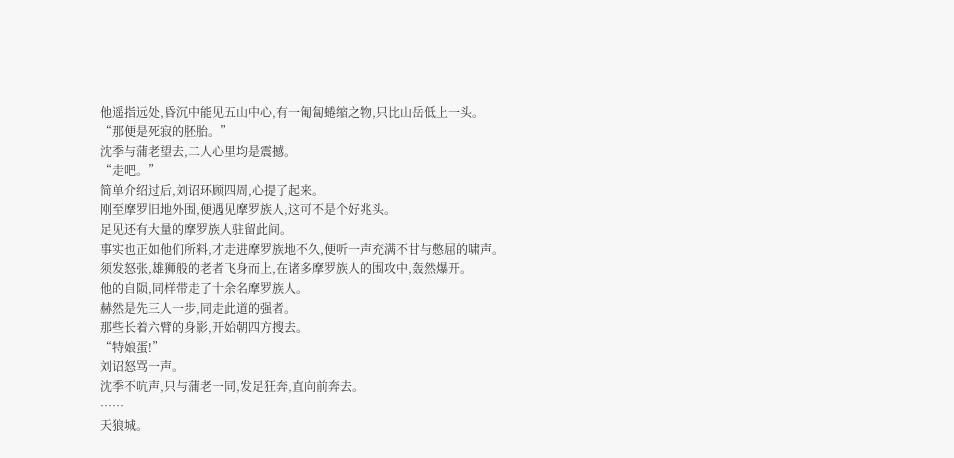他遥指远处,昏沉中能见五山中心,有一匍匐蜷缩之物,只比山岳低上一头。
“那便是死寂的胚胎。”
沈季与蒲老望去,二人心里均是震撼。
“走吧。”
简单介绍过后,刘诏环顾四周,心提了起来。
刚至摩罗旧地外围,便遇见摩罗族人,这可不是个好兆头。
足见还有大量的摩罗族人驻留此间。
事实也正如他们所料,才走进摩罗族地不久,便听一声充满不甘与憋屈的啸声。
须发怒张,雄狮般的老者飞身而上,在诸多摩罗族人的围攻中,轰然爆开。
他的自陨,同样带走了十余名摩罗族人。
赫然是先三人一步,同走此道的强者。
那些长着六臂的身影,开始朝四方搜去。
“特娘蛋!”
刘诏怒骂一声。
沈季不吭声,只与蒲老一同,发足狂奔,直向前奔去。
……
天狼城。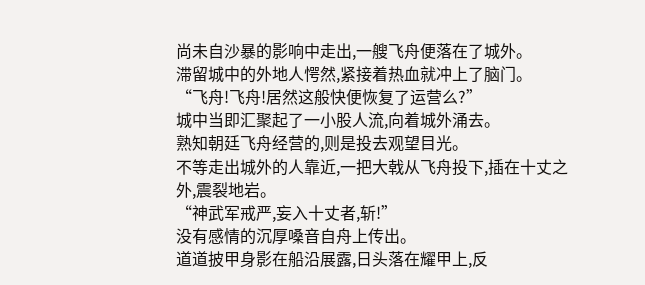尚未自沙暴的影响中走出,一艘飞舟便落在了城外。
滞留城中的外地人愕然,紧接着热血就冲上了脑门。
“飞舟!飞舟!居然这般快便恢复了运营么?”
城中当即汇聚起了一小股人流,向着城外涌去。
熟知朝廷飞舟经营的,则是投去观望目光。
不等走出城外的人靠近,一把大戟从飞舟投下,插在十丈之外,震裂地岩。
“神武军戒严,妄入十丈者,斩!”
没有感情的沉厚嗓音自舟上传出。
道道披甲身影在船沿展露,日头落在耀甲上,反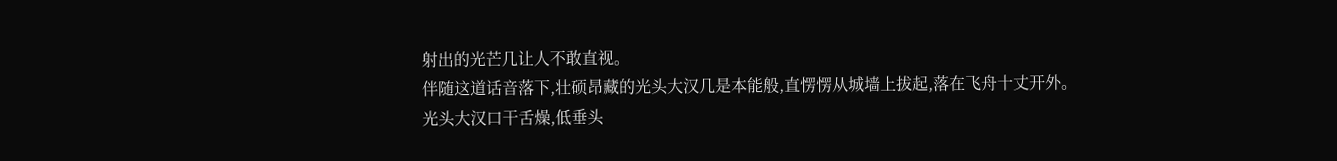射出的光芒几让人不敢直视。
伴随这道话音落下,壮硕昂藏的光头大汉几是本能般,直愣愣从城墙上拔起,落在飞舟十丈开外。
光头大汉口干舌燥,低垂头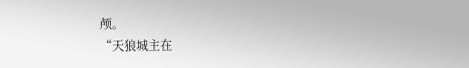颅。
“天狼城主在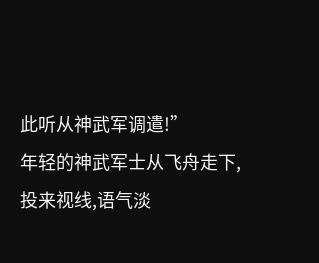此听从神武军调遣!”
年轻的神武军士从飞舟走下,投来视线,语气淡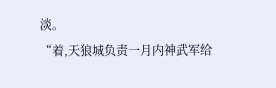淡。
“着,天狼城负责一月内神武军给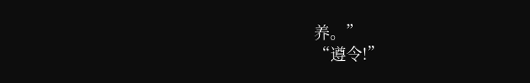养。”
“遵令!”